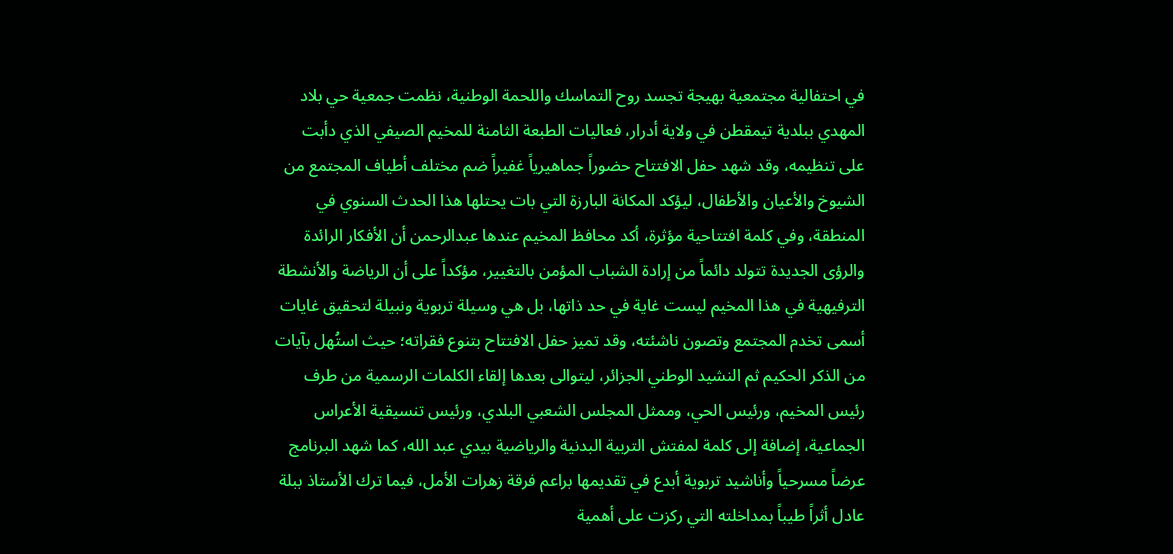في احتفالية مجتمعية بهيجة تجسد روح التماسك واللحمة الوطنية، نظمت جمعية حي بلاد المهدي ببلدية تيمقطن في ولاية أدرار، فعاليات الطبعة الثامنة للمخيم الصيفي الذي دأبت على تنظيمه، وقد شهد حفل الافتتاح حضوراً جماهيرياً غفيراً ضم مختلف أطياف المجتمع من الشيوخ والأعيان والأطفال، ليؤكد المكانة البارزة التي بات يحتلها هذا الحدث السنوي في المنطقة، وفي كلمة افتتاحية مؤثرة، أكد محافظ المخيم عندها عبدالرحمن أن الأفكار الرائدة والرؤى الجديدة تتولد دائماً من إرادة الشباب المؤمن بالتغيير، مؤكداً على أن الرياضة والأنشطة الترفيهية في هذا المخيم ليست غاية في حد ذاتها، بل هي وسيلة تربوية ونبيلة لتحقيق غايات أسمى تخدم المجتمع وتصون ناشئته، وقد تميز حفل الافتتاح بتنوع فقراته؛ حيث استُهل بآيات من الذكر الحكيم ثم النشيد الوطني الجزائر، ليتوالى بعدها إلقاء الكلمات الرسمية من طرف رئيس المخيم، ورئيس الحي، وممثل المجلس الشعبي البلدي، ورئيس تنسيقية الأعراس الجماعية، إضافة إلى كلمة لمفتش التربية البدنية والرياضية بيدي عبد الله، كما شهد البرنامج عرضاً مسرحياً وأناشيد تربوية أبدع في تقديمها براعم فرقة زهرات الأمل، فيما ترك الأستاذ ببلة عادل أثراً طيباً بمداخلته التي ركزت على أهمية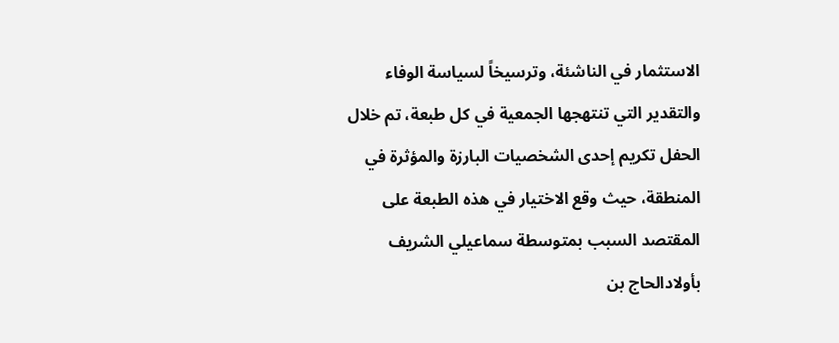الاستثمار في الناشئة، وترسيخاً لسياسة الوفاء والتقدير التي تنتهجها الجمعية في كل طبعة، تم خلال الحفل تكريم إحدى الشخصيات البارزة والمؤثرة في المنطقة، حيث وقع الاختيار في هذه الطبعة على المقتصد السبب بمتوسطة سماعيلي الشريف بأولادالحاج بن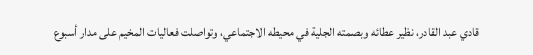قادي عبد القادر، نظير عطائه وبصمته الجلية في محيطه الاجتماعي، وتواصلت فعاليات المخيم على مدار أسبوع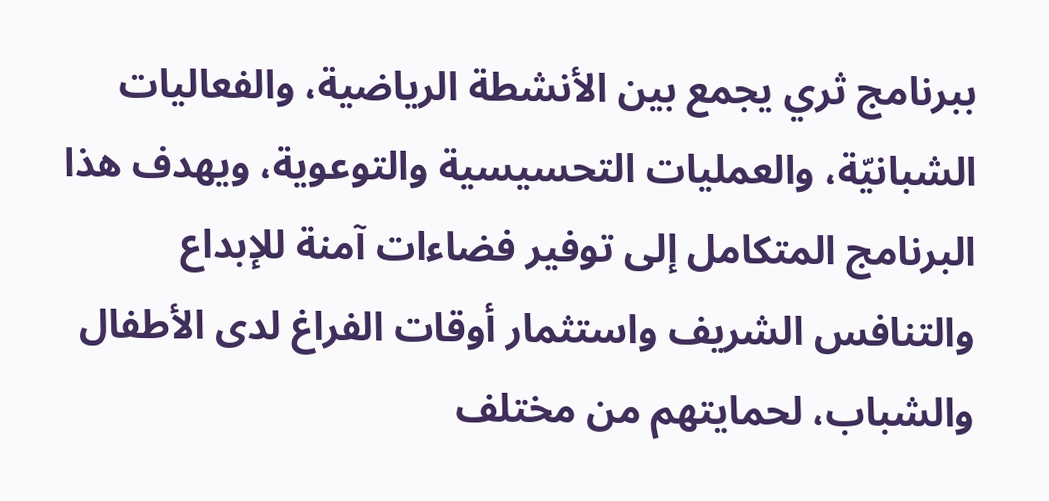ببرنامج ثري يجمع بين الأنشطة الرياضية، والفعاليات الشبانيّة، والعمليات التحسيسية والتوعوية، ويهدف هذا البرنامج المتكامل إلى توفير فضاءات آمنة للإبداع والتنافس الشريف واستثمار أوقات الفراغ لدى الأطفال والشباب، لحمايتهم من مختلف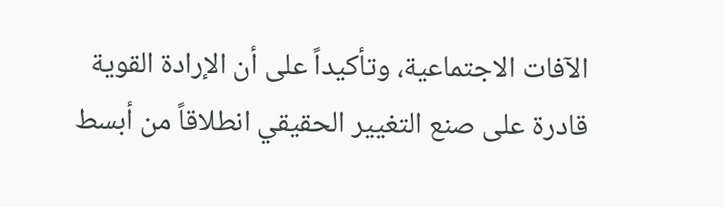الآفات الاجتماعية، وتأكيداً على أن الإرادة القوية قادرة على صنع التغيير الحقيقي انطلاقاً من أبسط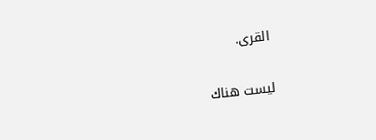القرى.

ليست هناك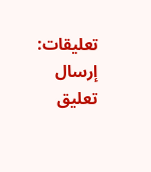تعليقات:
إرسال تعليق